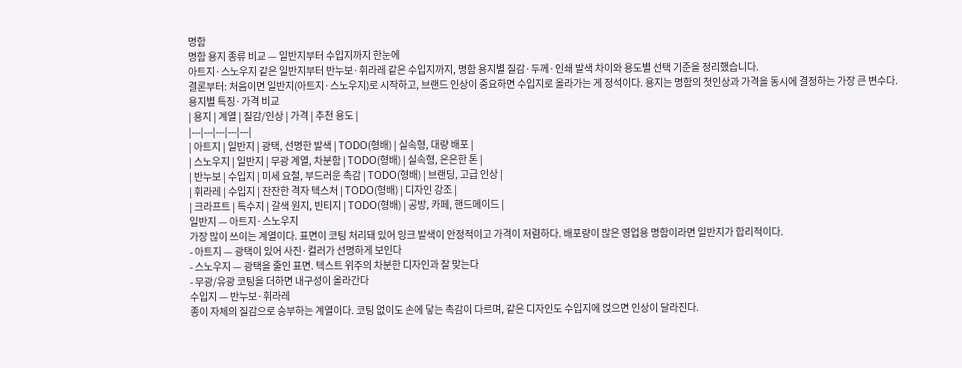명함
명함 용지 종류 비교 — 일반지부터 수입지까지 한눈에
아트지·스노우지 같은 일반지부터 반누보·휘라레 같은 수입지까지, 명함 용지별 질감·두께·인쇄 발색 차이와 용도별 선택 기준을 정리했습니다.
결론부터: 처음이면 일반지(아트지·스노우지)로 시작하고, 브랜드 인상이 중요하면 수입지로 올라가는 게 정석이다. 용지는 명함의 첫인상과 가격을 동시에 결정하는 가장 큰 변수다.
용지별 특징·가격 비교
| 용지 | 계열 | 질감/인상 | 가격 | 추천 용도 |
|---|---|---|---|---|
| 아트지 | 일반지 | 광택, 선명한 발색 | TODO(형배) | 실속형, 대량 배포 |
| 스노우지 | 일반지 | 무광 계열, 차분함 | TODO(형배) | 실속형, 은은한 톤 |
| 반누보 | 수입지 | 미세 요철, 부드러운 촉감 | TODO(형배) | 브랜딩, 고급 인상 |
| 휘라레 | 수입지 | 잔잔한 격자 텍스처 | TODO(형배) | 디자인 강조 |
| 크라프트 | 특수지 | 갈색 원지, 빈티지 | TODO(형배) | 공방, 카페, 핸드메이드 |
일반지 — 아트지·스노우지
가장 많이 쓰이는 계열이다. 표면이 코팅 처리돼 있어 잉크 발색이 안정적이고 가격이 저렴하다. 배포량이 많은 영업용 명함이라면 일반지가 합리적이다.
- 아트지 — 광택이 있어 사진·컬러가 선명하게 보인다
- 스노우지 — 광택을 줄인 표면. 텍스트 위주의 차분한 디자인과 잘 맞는다
- 무광/유광 코팅을 더하면 내구성이 올라간다
수입지 — 반누보·휘라레
종이 자체의 질감으로 승부하는 계열이다. 코팅 없이도 손에 닿는 촉감이 다르며, 같은 디자인도 수입지에 얹으면 인상이 달라진다.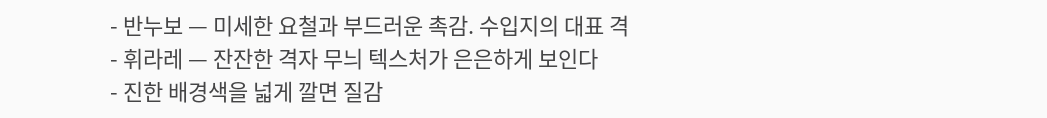- 반누보 — 미세한 요철과 부드러운 촉감. 수입지의 대표 격
- 휘라레 — 잔잔한 격자 무늬 텍스처가 은은하게 보인다
- 진한 배경색을 넓게 깔면 질감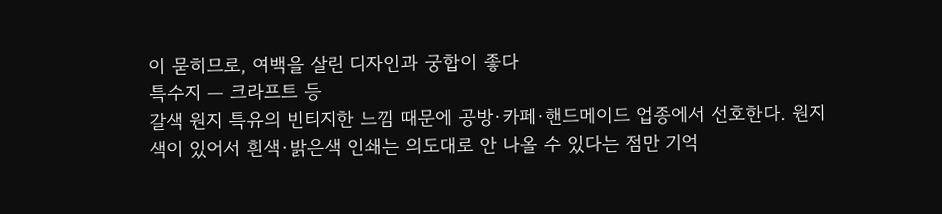이 묻히므로, 여백을 살린 디자인과 궁합이 좋다
특수지 — 크라프트 등
갈색 원지 특유의 빈티지한 느낌 때문에 공방·카페·핸드메이드 업종에서 선호한다. 원지 색이 있어서 흰색·밝은색 인쇄는 의도대로 안 나올 수 있다는 점만 기억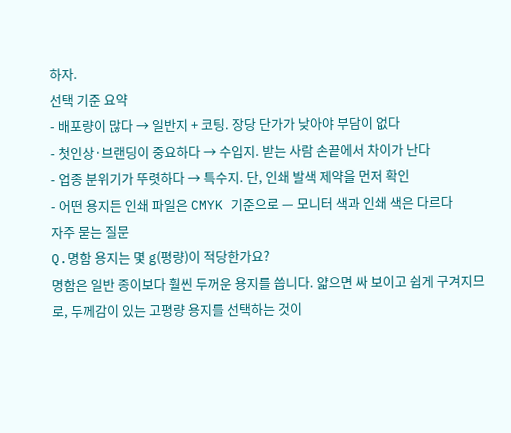하자.
선택 기준 요약
- 배포량이 많다 → 일반지 + 코팅. 장당 단가가 낮아야 부담이 없다
- 첫인상·브랜딩이 중요하다 → 수입지. 받는 사람 손끝에서 차이가 난다
- 업종 분위기가 뚜렷하다 → 특수지. 단, 인쇄 발색 제약을 먼저 확인
- 어떤 용지든 인쇄 파일은 CMYK 기준으로 — 모니터 색과 인쇄 색은 다르다
자주 묻는 질문
Q.명함 용지는 몇 g(평량)이 적당한가요?
명함은 일반 종이보다 훨씬 두꺼운 용지를 씁니다. 얇으면 싸 보이고 쉽게 구겨지므로, 두께감이 있는 고평량 용지를 선택하는 것이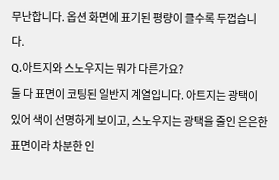무난합니다. 옵션 화면에 표기된 평량이 클수록 두껍습니다.
Q.아트지와 스노우지는 뭐가 다른가요?
둘 다 표면이 코팅된 일반지 계열입니다. 아트지는 광택이 있어 색이 선명하게 보이고, 스노우지는 광택을 줄인 은은한 표면이라 차분한 인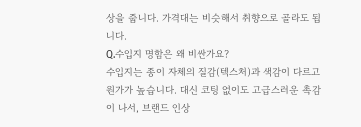상을 줍니다. 가격대는 비슷해서 취향으로 골라도 됩니다.
Q.수입지 명함은 왜 비싼가요?
수입지는 종이 자체의 질감(텍스처)과 색감이 다르고 원가가 높습니다. 대신 코팅 없이도 고급스러운 촉감이 나서, 브랜드 인상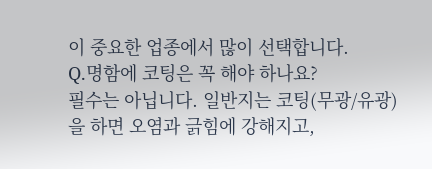이 중요한 업종에서 많이 선택합니다.
Q.명함에 코팅은 꼭 해야 하나요?
필수는 아닙니다. 일반지는 코팅(무광/유광)을 하면 오염과 긁힘에 강해지고,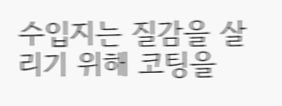수입지는 질감을 살리기 위해 코팅을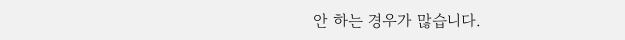안 하는 경우가 많습니다.